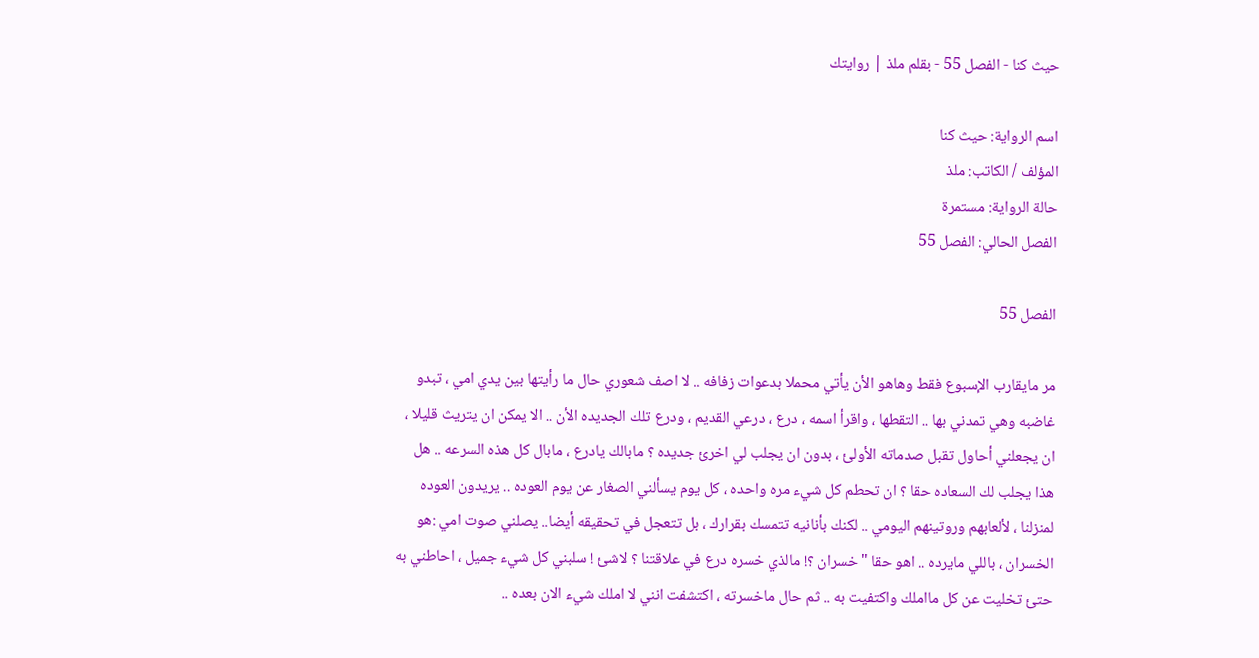حيث كنا - الفصل 55 - بقلم ملذ | روايتك

اسم الرواية: حيث كنا
المؤلف / الكاتب: ملذ
حالة الرواية: مستمرة
الفصل الحالي: الفصل 55

الفصل 55

مر مايقارب الإسبوع فقط وهاهو الأن يأتي محملا بدعوات زفافه .. لا اصف شعوري حال ما رأيتها بين يدي امي ، تبدو غاضبه وهي تمدني بها .. التقطها ، واقرأ اسمه ، درع ، درعي القديم ، ودرع تلك الجديده الأن .. الا يمكن ان يتريث قليلا ، ان يجعلني أحاول تقبل صدماته الأولئ ، بدون ان يجلب لي اخرئ جديده ؟ مابالك يادرع ، مابال كل هذه السرعه .. هل هذا يجلب لك السعاده حقا ؟ ان تحطم كل شيء مره واحده ، كل يوم يسألني الصغار عن يوم العوده .. يريدون العوده لمنزلنا ، لألعابهم وروتينهم اليومي .. لكنك بأنانيه تتمسك بقرارك ، بل تتعجل في تحقيقه أيضا.. يصلني صوت امي :هو الخسران ، باللي مايرده .. اهو حقا "خسران ؟! مالذي خسره درع في علاقتنا ؟ لاشئ ! سلبني كل شيء جميل ، احاطني به حتئ تخليت عن كل مااملك واكتفيت به .. ثم حال ماخسرته ، اكتشفت انني لا املك شيء الان بعده ..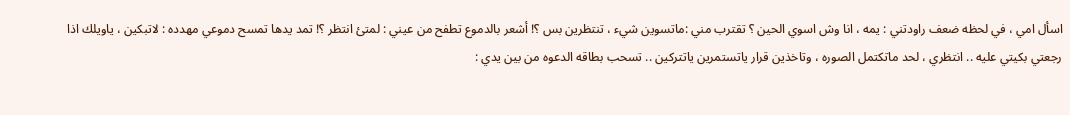اسأل امي ، في لحظه ضعف راودتني : يمه ، انا وش اسوي الحين ؟ تقترب مني :ماتسوين شيء ، تنتظرين بس ؟! أشعر بالدموع تطفح من عيني : لمتئ انتظر ؟! تمد يدها تمسح دموعي مهدده : لاتبكين ، ياويلك اذا رجعتي بكيتي عليه .. انتظري ، لحد ماتكتمل الصوره ، وتاخذين قرار ياتستمرين ياتتركين .. تسحب بطاقه الدعوه من بين يدي :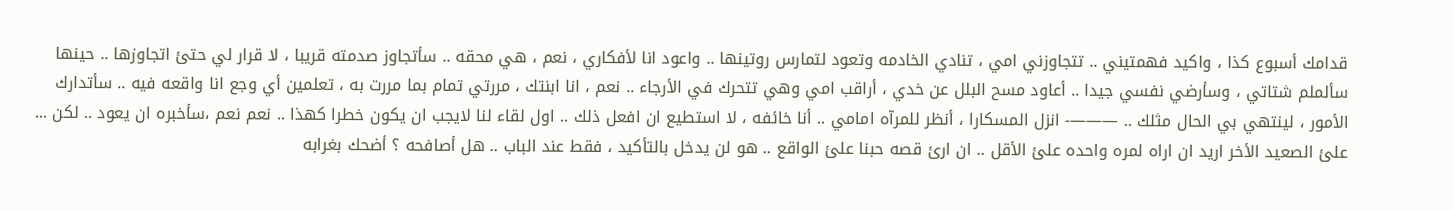قدامك أسبوع كذا ، واكيد فهمتيني .. تتجاوزني امي ، تنادي الخادمه وتعود لتمارس روتينها .. واعود انا لأفكاري ، نعم ، هي محقه .. سأتجاوز صدمته قريبا ، لا قرار لي حتئ اتجاوزها .. حينها سألملم شتاتي ، وسأرضي نفسي جيدا .. أعاود مسح البلل عن خدي ، أراقب امي وهي تتحرك في الأرجاء .. نعم ، انا ابنتك ، مررتي تمام بما مررت به ، تعلمين أي وجع انا واقعه فيه .. سأتدارك الأمور ، لينتهي بي الحال مثلك .. ———- انزل المسكارا ، أنظر للمرآه امامي .. أنا خائفه ، لا استطيع ان افعل ذلك .. اول لقاء لنا لايجب ان يكون خطرا كهذا .. نعم نعم ،سأخبره ان يعود .. لكن ... علئ الصعيد الأخر اريد ان اراه لمره واحده علئ الأقل .. ان ارئ قصه حبنا علئ الواقع .. هو لن يدخل بالتأكيد ، فقط عند الباب .. هل أصافحه ؟ أضحك بغرابه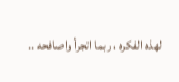لهذه الفكره ، ربما اتجرأ واصافحه ..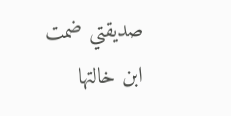صديقتي ضمت ابن خالتها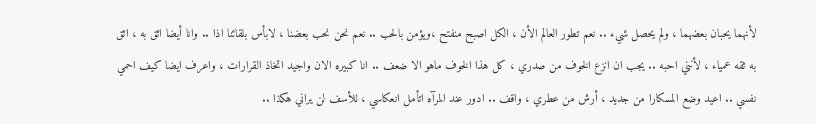لأنهما يحبان بعضهما ، ولم يحصل شيء .. نعم تطور العالم الأن ، الكل اصبح منفتح ،ويؤمن بالحب .. نعم نحن نحب بعضنا ، لابأس بلقائنا اذا .. وانا أيضا اثق به ، اثق به ثقه عمياء ، لأنني احبه .. يجب ان انزع الخوف من صدري ، كل هذا الخوف ماهو الا ضعف .. انا كبيره الان واجيد اتخاذ القرارات ، واعرف ايضا كيف احمي نفسي .. اعيد وضع المسكارا من جديد ، أرش من عطري ، واقف .. ادور عند المرآه اتأمل انعكاسي ، للأسف لن يراني هكذا ..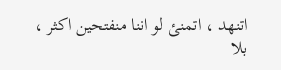اتنهد ، اتمنئ لو اننا منفتحين اكثر ، بلا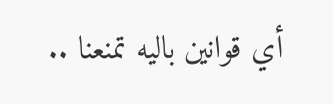أي قوانين باليه تمنعنا ..